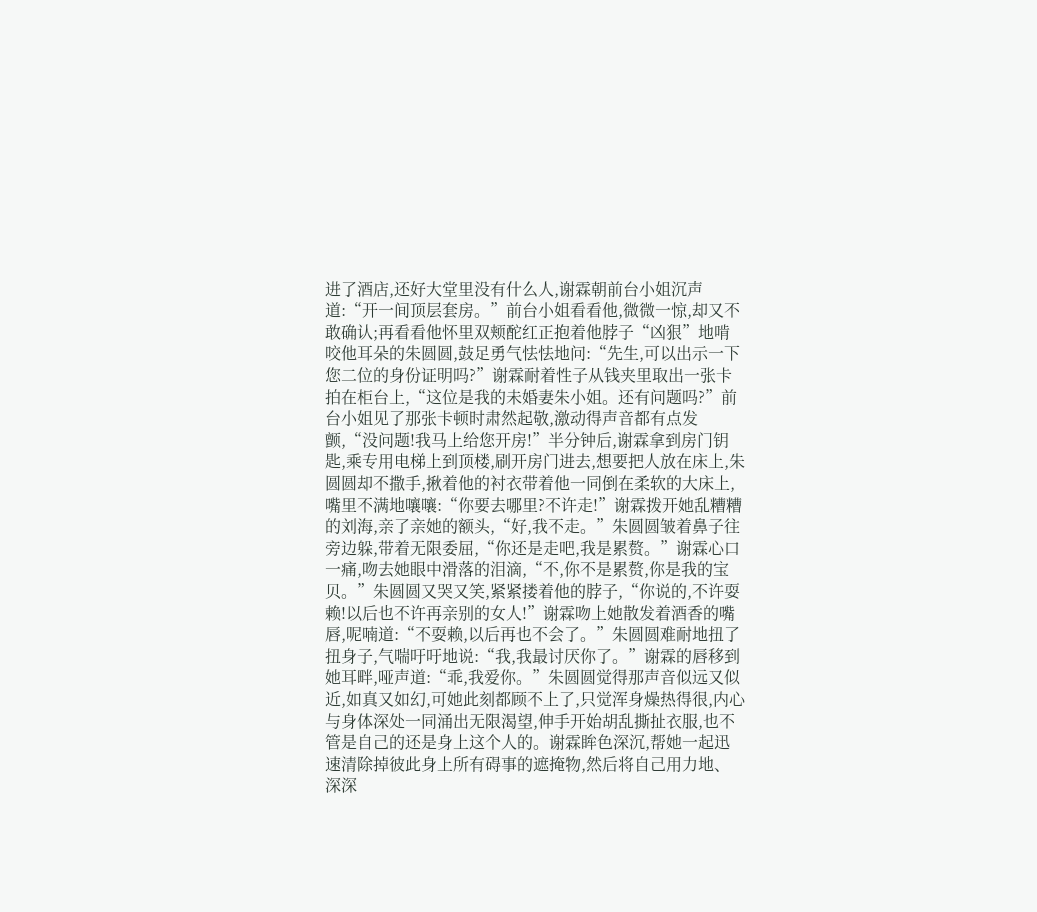进了酒店,还好大堂里没有什么人,谢霖朝前台小姐沉声道:“开一间顶层套房。”前台小姐看看他,微微一惊,却又不敢确认;再看看他怀里双颊酡红正抱着他脖子“凶狠”地啃咬他耳朵的朱圆圆,鼓足勇气怯怯地问:“先生,可以出示一下您二位的身份证明吗?”谢霖耐着性子从钱夹里取出一张卡拍在柜台上,“这位是我的未婚妻朱小姐。还有问题吗?”前台小姐见了那张卡顿时肃然起敬,激动得声音都有点发颤,“没问题!我马上给您开房!”半分钟后,谢霖拿到房门钥匙,乘专用电梯上到顶楼,刷开房门进去,想要把人放在床上,朱圆圆却不撒手,揪着他的衬衣带着他一同倒在柔软的大床上,嘴里不满地嚷嚷:“你要去哪里?不许走!”谢霖拨开她乱糟糟的刘海,亲了亲她的额头,“好,我不走。”朱圆圆皱着鼻子往旁边躲,带着无限委屈,“你还是走吧,我是累赘。”谢霖心口一痛,吻去她眼中滑落的泪滴,“不,你不是累赘,你是我的宝贝。”朱圆圆又哭又笑,紧紧搂着他的脖子,“你说的,不许耍赖!以后也不许再亲别的女人!”谢霖吻上她散发着酒香的嘴唇,呢喃道:“不耍赖,以后再也不会了。”朱圆圆难耐地扭了扭身子,气喘吁吁地说:“我,我最讨厌你了。”谢霖的唇移到她耳畔,哑声道:“乖,我爱你。”朱圆圆觉得那声音似远又似近,如真又如幻,可她此刻都顾不上了,只觉浑身燥热得很,内心与身体深处一同涌出无限渴望,伸手开始胡乱撕扯衣服,也不管是自己的还是身上这个人的。谢霖眸色深沉,帮她一起迅速清除掉彼此身上所有碍事的遮掩物,然后将自己用力地、深深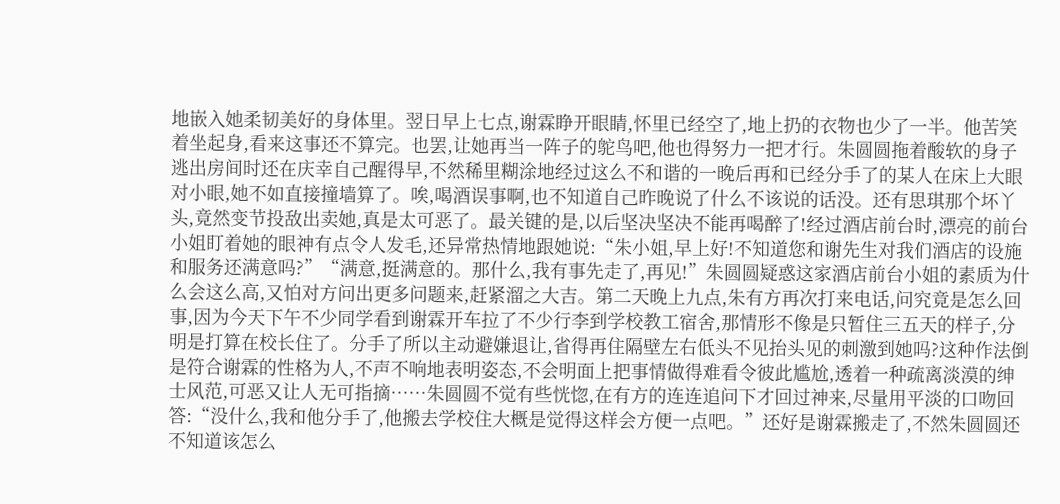地嵌入她柔韧美好的身体里。翌日早上七点,谢霖睁开眼睛,怀里已经空了,地上扔的衣物也少了一半。他苦笑着坐起身,看来这事还不算完。也罢,让她再当一阵子的鸵鸟吧,他也得努力一把才行。朱圆圆拖着酸软的身子逃出房间时还在庆幸自己醒得早,不然稀里糊涂地经过这么不和谐的一晚后再和已经分手了的某人在床上大眼对小眼,她不如直接撞墙算了。唉,喝酒误事啊,也不知道自己昨晚说了什么不该说的话没。还有思琪那个坏丫头,竟然变节投敌出卖她,真是太可恶了。最关键的是,以后坚决坚决不能再喝醉了!经过酒店前台时,漂亮的前台小姐盯着她的眼神有点令人发毛,还异常热情地跟她说:“朱小姐,早上好!不知道您和谢先生对我们酒店的设施和服务还满意吗?”“满意,挺满意的。那什么,我有事先走了,再见!”朱圆圆疑惑这家酒店前台小姐的素质为什么会这么高,又怕对方问出更多问题来,赶紧溜之大吉。第二天晚上九点,朱有方再次打来电话,问究竟是怎么回事,因为今天下午不少同学看到谢霖开车拉了不少行李到学校教工宿舍,那情形不像是只暂住三五天的样子,分明是打算在校长住了。分手了所以主动避嫌退让,省得再住隔壁左右低头不见抬头见的刺激到她吗?这种作法倒是符合谢霖的性格为人,不声不响地表明姿态,不会明面上把事情做得难看令彼此尴尬,透着一种疏离淡漠的绅士风范,可恶又让人无可指摘……朱圆圆不觉有些恍惚,在有方的连连追问下才回过神来,尽量用平淡的口吻回答:“没什么,我和他分手了,他搬去学校住大概是觉得这样会方便一点吧。”还好是谢霖搬走了,不然朱圆圆还不知道该怎么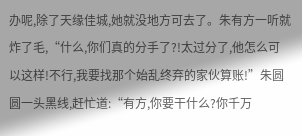办呢,除了天缘佳城,她就没地方可去了。朱有方一听就炸了毛,“什么,你们真的分手了?!太过分了,他怎么可以这样!不行,我要找那个始乱终弃的家伙算账!”朱圆圆一头黑线,赶忙道:“有方,你要干什么?你千万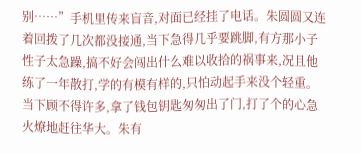别……”手机里传来盲音,对面已经挂了电话。朱圆圆又连着回拨了几次都没接通,当下急得几乎要跳脚,有方那小子性子太急躁,搞不好会闯出什么难以收拾的祸事来,况且他练了一年散打,学的有模有样的,只怕动起手来没个轻重。当下顾不得许多,拿了钱包钥匙匆匆出了门,打了个的心急火燎地赶往华大。朱有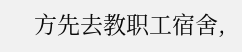方先去教职工宿舍,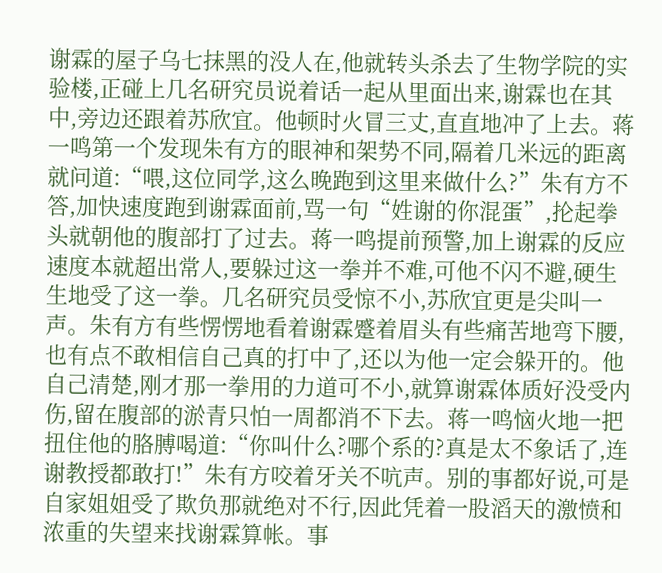谢霖的屋子乌七抹黑的没人在,他就转头杀去了生物学院的实验楼,正碰上几名研究员说着话一起从里面出来,谢霖也在其中,旁边还跟着苏欣宜。他顿时火冒三丈,直直地冲了上去。蒋一鸣第一个发现朱有方的眼神和架势不同,隔着几米远的距离就问道:“喂,这位同学,这么晚跑到这里来做什么?”朱有方不答,加快速度跑到谢霖面前,骂一句“姓谢的你混蛋”,抡起拳头就朝他的腹部打了过去。蒋一鸣提前预警,加上谢霖的反应速度本就超出常人,要躲过这一拳并不难,可他不闪不避,硬生生地受了这一拳。几名研究员受惊不小,苏欣宜更是尖叫一声。朱有方有些愣愣地看着谢霖蹙着眉头有些痛苦地弯下腰,也有点不敢相信自己真的打中了,还以为他一定会躲开的。他自己清楚,刚才那一拳用的力道可不小,就算谢霖体质好没受内伤,留在腹部的淤青只怕一周都消不下去。蒋一鸣恼火地一把扭住他的胳膊喝道:“你叫什么?哪个系的?真是太不象话了,连谢教授都敢打!”朱有方咬着牙关不吭声。别的事都好说,可是自家姐姐受了欺负那就绝对不行,因此凭着一股滔天的激愤和浓重的失望来找谢霖算帐。事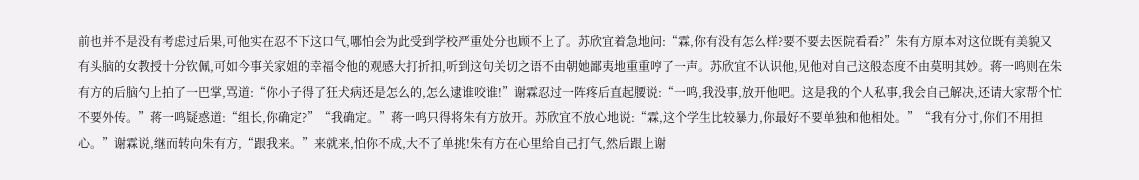前也并不是没有考虑过后果,可他实在忍不下这口气,哪怕会为此受到学校严重处分也顾不上了。苏欣宜着急地问:“霖,你有没有怎么样?要不要去医院看看?”朱有方原本对这位既有美貌又有头脑的女教授十分钦佩,可如今事关家姐的幸福令他的观感大打折扣,听到这句关切之语不由朝她鄙夷地重重哼了一声。苏欣宜不认识他,见他对自己这般态度不由莫明其妙。蒋一鸣则在朱有方的后脑勺上拍了一巴掌,骂道:“你小子得了狂犬病还是怎么的,怎么逮谁咬谁!”谢霖忍过一阵疼后直起腰说:“一鸣,我没事,放开他吧。这是我的个人私事,我会自己解决,还请大家帮个忙不要外传。”蒋一鸣疑惑道:“组长,你确定?”“我确定。”蒋一鸣只得将朱有方放开。苏欣宜不放心地说:“霖,这个学生比较暴力,你最好不要单独和他相处。”“我有分寸,你们不用担心。”谢霖说,继而转向朱有方,“跟我来。”来就来,怕你不成,大不了单挑!朱有方在心里给自己打气,然后跟上谢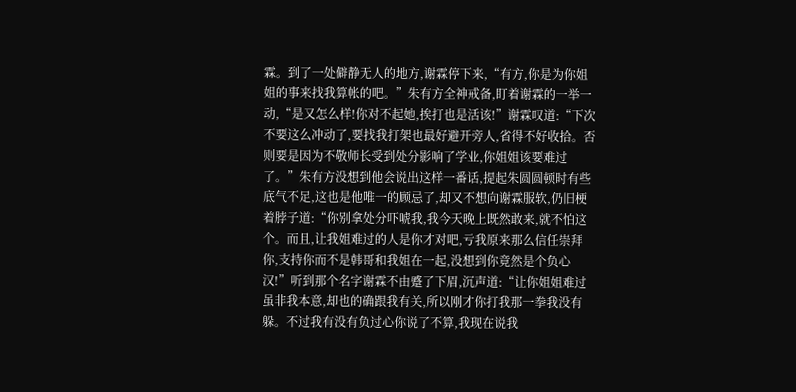霖。到了一处僻静无人的地方,谢霖停下来,“有方,你是为你姐姐的事来找我算帐的吧。”朱有方全神戒备,盯着谢霖的一举一动,“是又怎么样!你对不起她,挨打也是活该!”谢霖叹道:“下次不要这么冲动了,要找我打架也最好避开旁人,省得不好收拾。否则要是因为不敬师长受到处分影响了学业,你姐姐该要难过了。”朱有方没想到他会说出这样一番话,提起朱圆圆顿时有些底气不足,这也是他唯一的顾忌了,却又不想向谢霖服软,仍旧梗着脖子道:“你别拿处分吓唬我,我今天晚上既然敢来,就不怕这个。而且,让我姐难过的人是你才对吧,亏我原来那么信任崇拜你,支持你而不是韩哥和我姐在一起,没想到你竟然是个负心汉!”听到那个名字谢霖不由蹙了下眉,沉声道:“让你姐姐难过虽非我本意,却也的确跟我有关,所以刚才你打我那一拳我没有躲。不过我有没有负过心你说了不算,我现在说我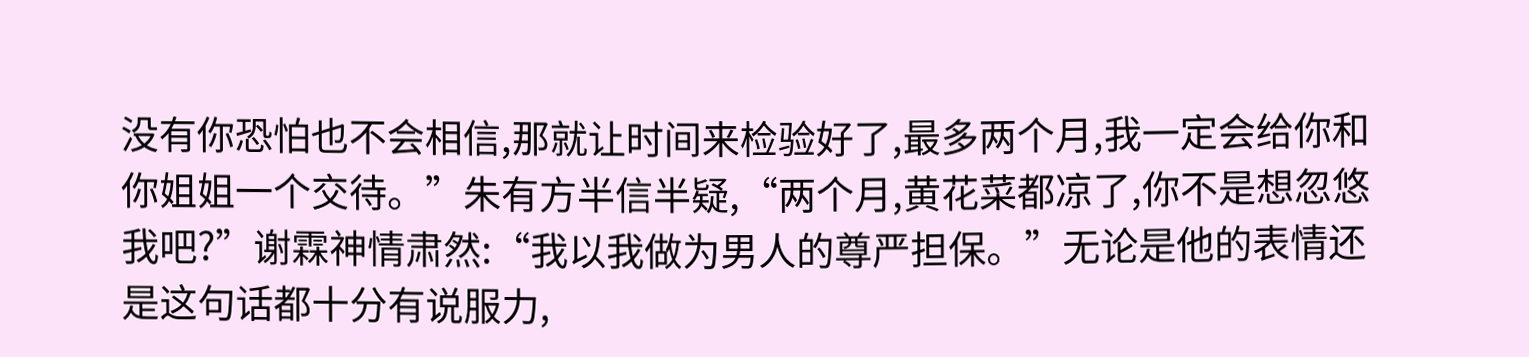没有你恐怕也不会相信,那就让时间来检验好了,最多两个月,我一定会给你和你姐姐一个交待。”朱有方半信半疑,“两个月,黄花菜都凉了,你不是想忽悠我吧?”谢霖神情肃然:“我以我做为男人的尊严担保。”无论是他的表情还是这句话都十分有说服力,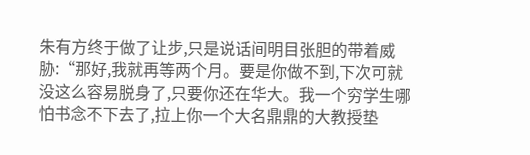朱有方终于做了让步,只是说话间明目张胆的带着威胁:“那好,我就再等两个月。要是你做不到,下次可就没这么容易脱身了,只要你还在华大。我一个穷学生哪怕书念不下去了,拉上你一个大名鼎鼎的大教授垫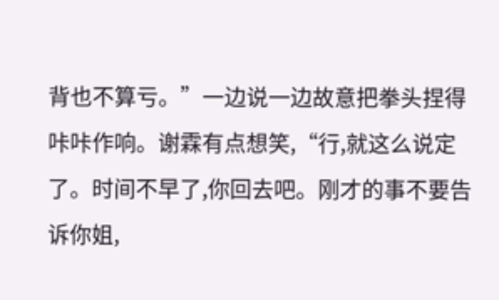背也不算亏。”一边说一边故意把拳头捏得咔咔作响。谢霖有点想笑,“行,就这么说定了。时间不早了,你回去吧。刚才的事不要告诉你姐,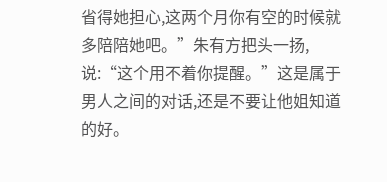省得她担心,这两个月你有空的时候就多陪陪她吧。”朱有方把头一扬,说:“这个用不着你提醒。”这是属于男人之间的对话,还是不要让他姐知道的好。